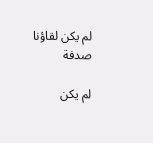لم يكن لقاؤنا صدفة

لم يكن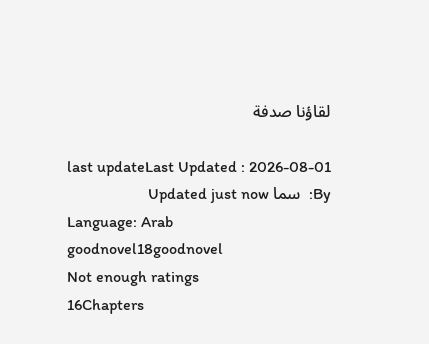لقاؤنا صدفة

last updateLast Updated : 2026-08-01
By:  سما Updated just now
Language: Arab
goodnovel18goodnovel
Not enough ratings
16Chapters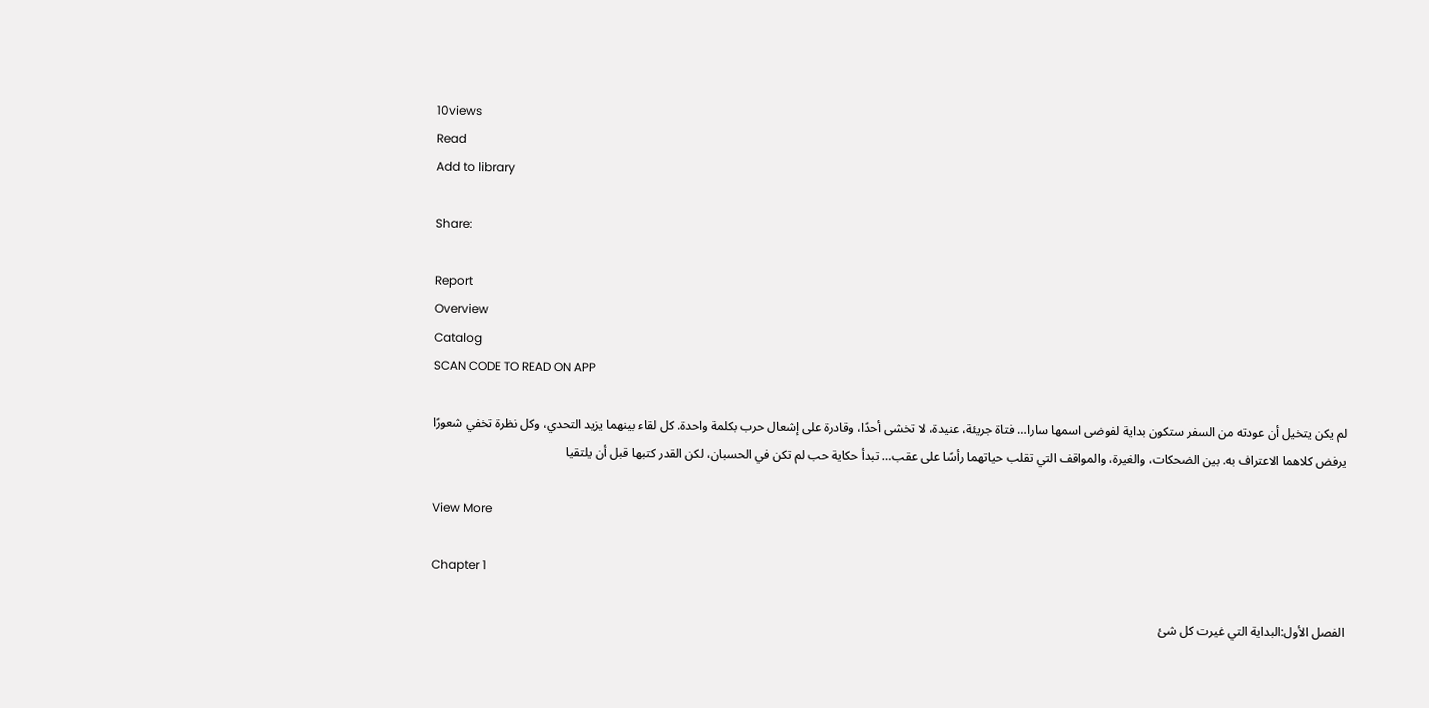10views
Read
Add to library

Share:

Report
Overview
Catalog
SCAN CODE TO READ ON APP

لم يكن يتخيل أن عودته من السفر ستكون بداية لفوضى اسمها سارا… فتاة جريئة، عنيدة، لا تخشى أحدًا، وقادرة على إشعال حرب بكلمة واحدة. كل لقاء بينهما يزيد التحدي، وكل نظرة تخفي شعورًا يرفض كلاهما الاعتراف به. بين الضحكات، والغيرة، والمواقف التي تقلب حياتهما رأسًا على عقب… تبدأ حكاية حب لم تكن في الحسبان، لكن القدر كتبها قبل أن يلتقيا

View More

Chapter 1

الفصل الأول:البداية التي غيرت كل شئ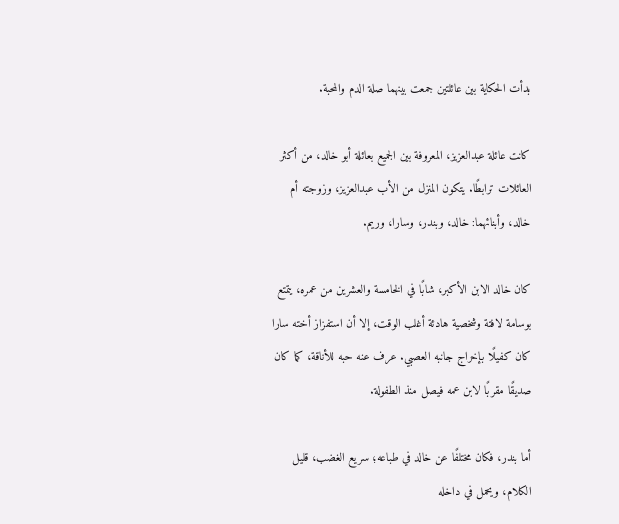بدأت الحكاية بين عائلتين جمعت بينهما صلة الدم والمحبة.

كانت عائلة عبدالعزيز، المعروفة بين الجميع بعائلة أبو خالد، من أكثر العائلات ترابطًا. يتكون المنزل من الأب عبدالعزيز، وزوجته أم خالد، وأبنائهما: خالد، وبندر، وسارا، وريم.

كان خالد الابن الأكبر، شابًا في الخامسة والعشرين من عمره، يتمتع بوسامة لافتة وشخصية هادئة أغلب الوقت، إلا أن استفزاز أخته سارا كان كفيلًا بإخراج جانبه العصبي. عرف عنه حبه للأناقة، كما كان صديقًا مقربًا لابن عمه فيصل منذ الطفولة.

أما بندر، فكان مختلفًا عن خالد في طباعه؛ سريع الغضب، قليل الكلام، ويحمل في داخله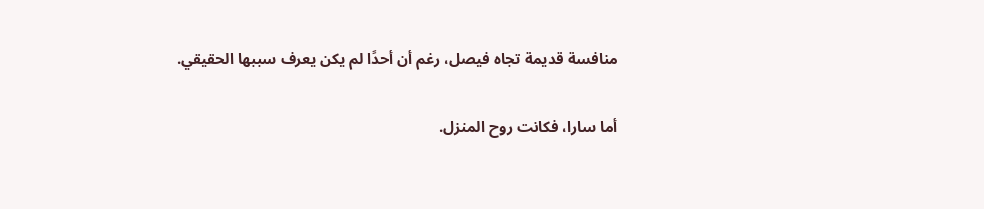منافسة قديمة تجاه فيصل، رغم أن أحدًا لم يكن يعرف سببها الحقيقي.

أما سارا، فكانت روح المنزل.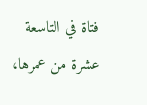فتاة في التاسعة عشرة من عمرها،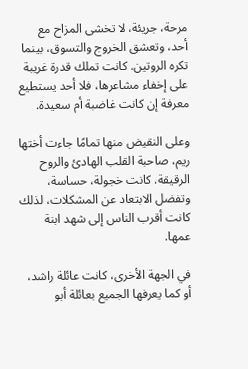مرحة، جريئة، لا تخشى المزاح مع أحد، وتعشق الخروج والتسوق، بينما تكره الروتين. كانت تملك قدرة غريبة على إخفاء مشاعرها، فلا أحد يستطيع معرفة إن كانت غاضبة أم سعيدة.

وعلى النقيض منها تمامًا جاءت أختها ريم، صاحبة القلب الهادئ والروح الرقيقة. كانت خجولة، حساسة، وتفضل الابتعاد عن المشكلات، لذلك كانت أقرب الناس إلى شهد ابنة عمها.

في الجهة الأخرى، كانت عائلة راشد، أو كما يعرفها الجميع بعائلة أبو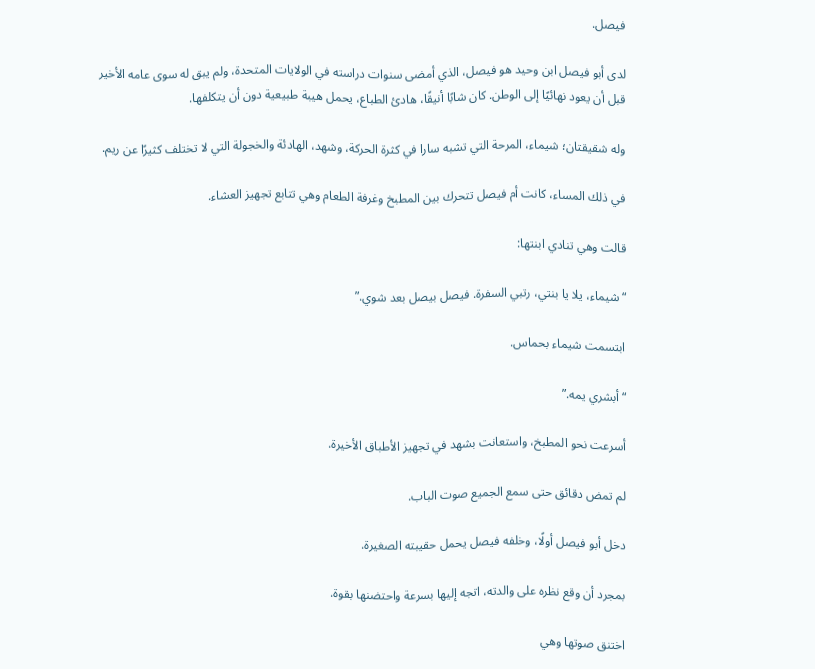فيصل.

لدى أبو فيصل ابن وحيد هو فيصل، الذي أمضى سنوات دراسته في الولايات المتحدة، ولم يبق له سوى عامه الأخير قبل أن يعود نهائيًا إلى الوطن. كان شابًا أنيقًا، هادئ الطباع، يحمل هيبة طبيعية دون أن يتكلفها.

وله شقيقتان؛ شيماء، المرحة التي تشبه سارا في كثرة الحركة، وشهد، الهادئة والخجولة التي لا تختلف كثيرًا عن ريم.

في ذلك المساء، كانت أم فيصل تتحرك بين المطبخ وغرفة الطعام وهي تتابع تجهيز العشاء.

قالت وهي تنادي ابنتها:

“شيماء، يلا يا بنتي، رتبي السفرة. فيصل بيصل بعد شوي.”

ابتسمت شيماء بحماس.

“أبشري يمه.”

أسرعت نحو المطبخ، واستعانت بشهد في تجهيز الأطباق الأخيرة.

لم تمض دقائق حتى سمع الجميع صوت الباب.

دخل أبو فيصل أولًا، وخلفه فيصل يحمل حقيبته الصغيرة.

بمجرد أن وقع نظره على والدته، اتجه إليها بسرعة واحتضنها بقوة.

اختنق صوتها وهي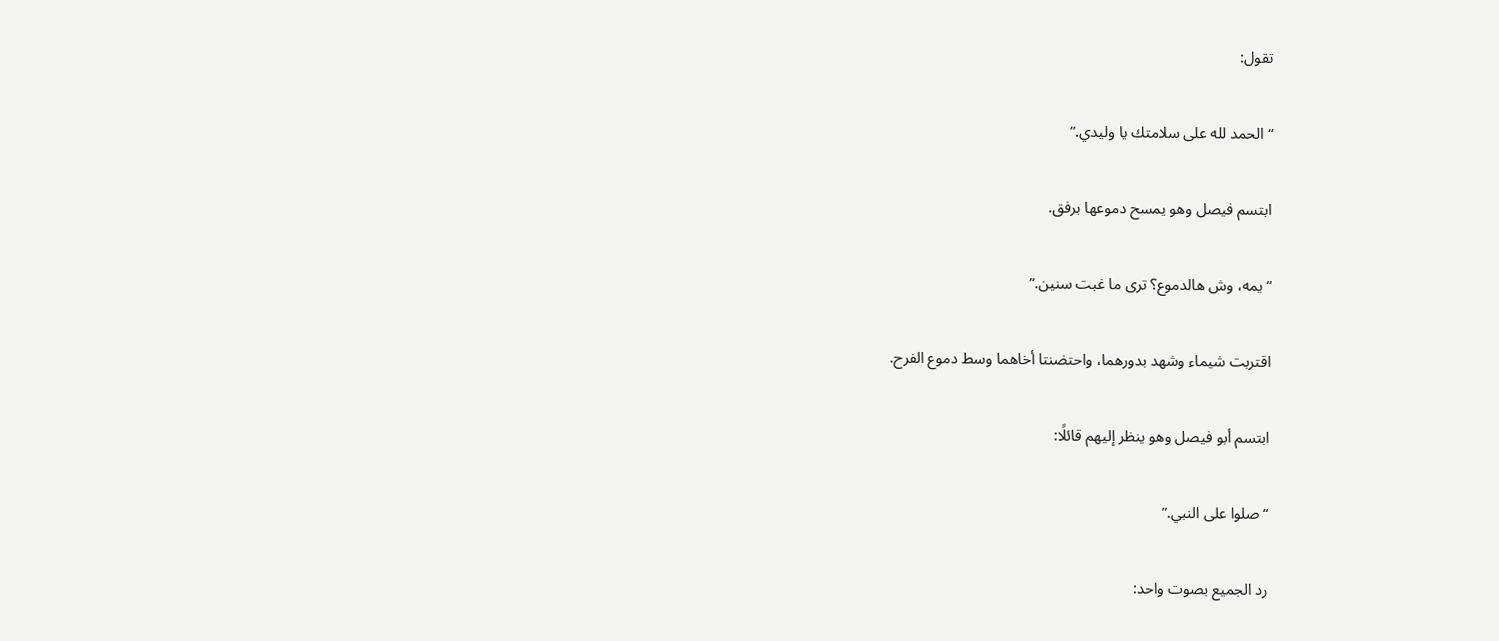تقول:

“الحمد لله على سلامتك يا وليدي.”

ابتسم فيصل وهو يمسح دموعها برفق.

“يمه، وش هالدموع؟ ترى ما غبت سنين.”

اقتربت شيماء وشهد بدورهما، واحتضنتا أخاهما وسط دموع الفرح.

ابتسم أبو فيصل وهو ينظر إليهم قائلًا:

“صلوا على النبي.”

رد الجميع بصوت واحد: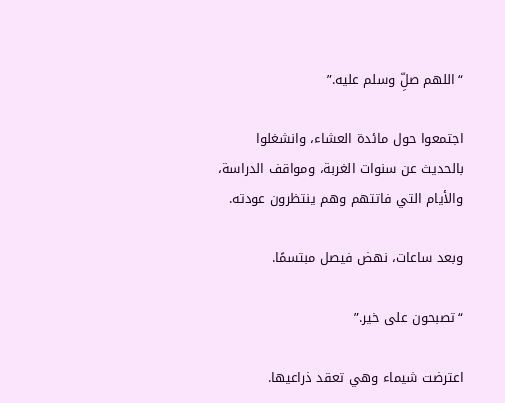“اللهم صلِّ وسلم عليه.”

اجتمعوا حول مائدة العشاء، وانشغلوا بالحديث عن سنوات الغربة، ومواقف الدراسة، والأيام التي فاتتهم وهم ينتظرون عودته.

وبعد ساعات، نهض فيصل مبتسمًا.

“تصبحون على خير.”

اعترضت شيماء وهي تعقد ذراعيها.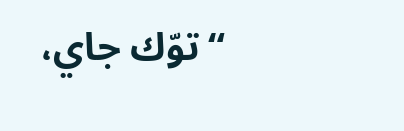“توّك جاي،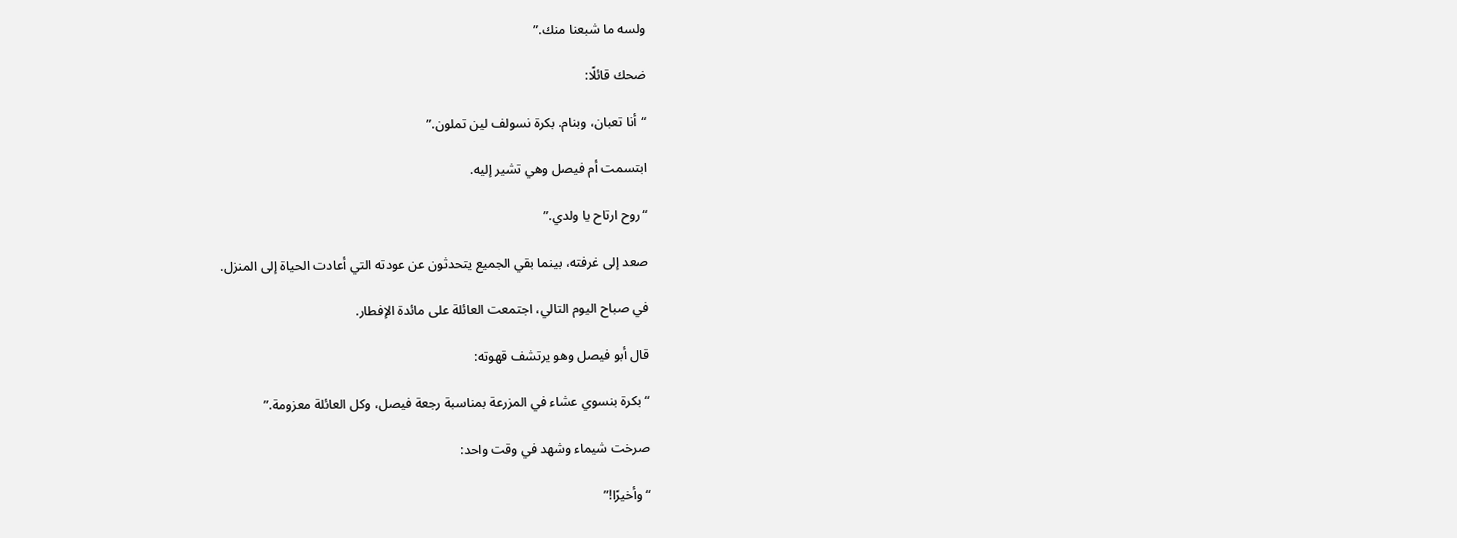ولسه ما شبعنا منك.”

ضحك قائلًا:

“أنا تعبان، وبنام. بكرة نسولف لين تملون.”

ابتسمت أم فيصل وهي تشير إليه.

“روح ارتاح يا ولدي.”

صعد إلى غرفته، بينما بقي الجميع يتحدثون عن عودته التي أعادت الحياة إلى المنزل.

في صباح اليوم التالي، اجتمعت العائلة على مائدة الإفطار.

قال أبو فيصل وهو يرتشف قهوته:

“بكرة بنسوي عشاء في المزرعة بمناسبة رجعة فيصل، وكل العائلة معزومة.”

صرخت شيماء وشهد في وقت واحد:

“وأخيرًا!”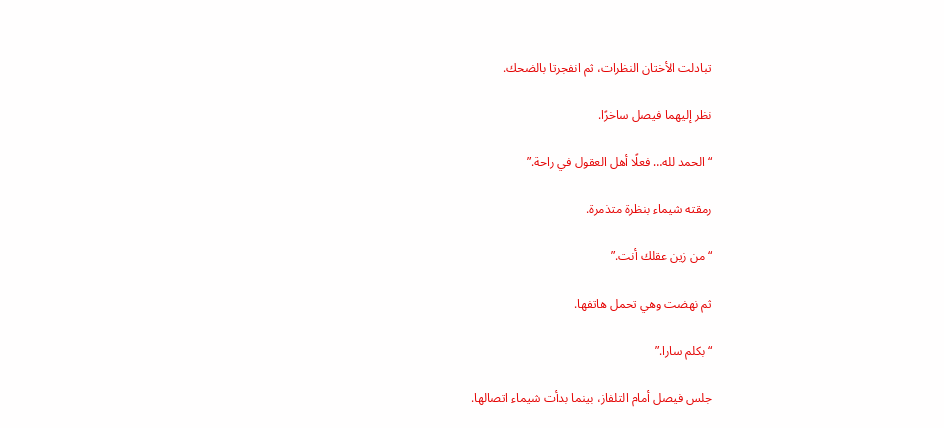تبادلت الأختان النظرات، ثم انفجرتا بالضحك.

نظر إليهما فيصل ساخرًا.

“الحمد لله… فعلًا أهل العقول في راحة.”

رمقته شيماء بنظرة متذمرة.

“من زين عقلك أنت.”

ثم نهضت وهي تحمل هاتفها.

“بكلم سارا.”

جلس فيصل أمام التلفاز، بينما بدأت شيماء اتصالها.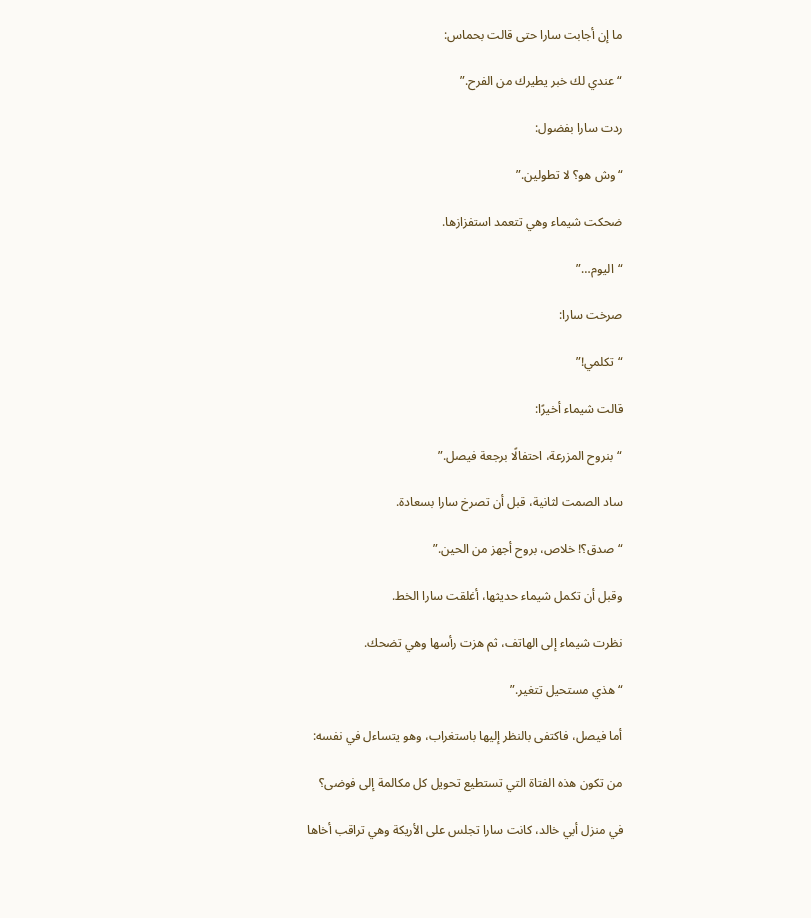ما إن أجابت سارا حتى قالت بحماس:

“عندي لك خبر يطيرك من الفرح.”

ردت سارا بفضول:

“وش هو؟ لا تطولين.”

ضحكت شيماء وهي تتعمد استفزازها.

“اليوم…”

صرخت سارا:

“تكلمي!”

قالت شيماء أخيرًا:

“بنروح المزرعة، احتفالًا برجعة فيصل.”

ساد الصمت لثانية، قبل أن تصرخ سارا بسعادة.

“صدق؟! خلاص، بروح أجهز من الحين.”

وقبل أن تكمل شيماء حديثها، أغلقت سارا الخط.

نظرت شيماء إلى الهاتف، ثم هزت رأسها وهي تضحك.

“هذي مستحيل تتغير.”

أما فيصل، فاكتفى بالنظر إليها باستغراب، وهو يتساءل في نفسه:

من تكون هذه الفتاة التي تستطيع تحويل كل مكالمة إلى فوضى؟

في منزل أبي خالد، كانت سارا تجلس على الأريكة وهي تراقب أخاها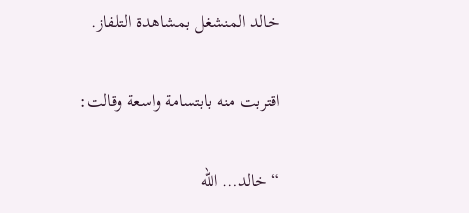خالد المنشغل بمشاهدة التلفاز.

اقتربت منه بابتسامة واسعة وقالت:

“خالد… الله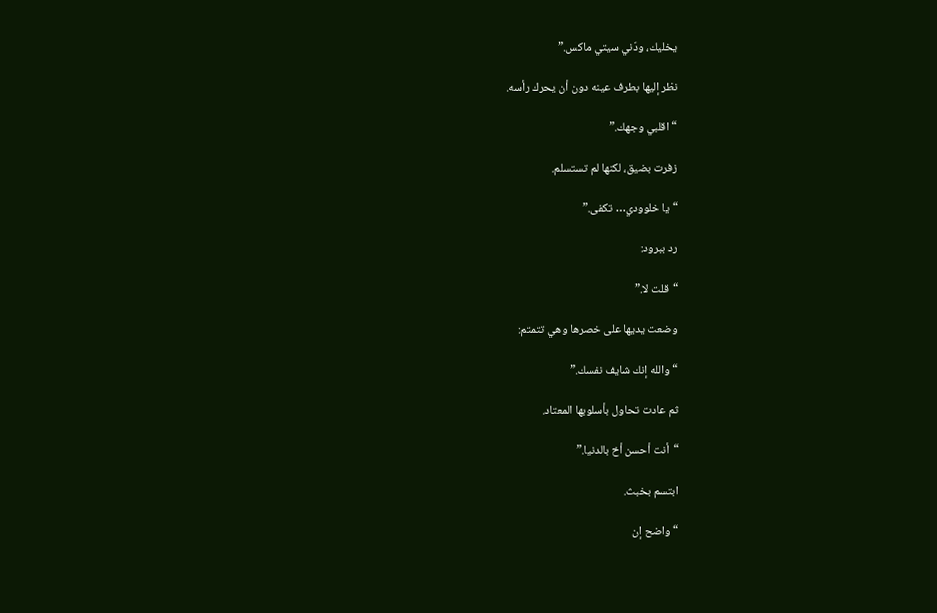يخليك، ودّني سيتي ماكس.”

نظر إليها بطرف عينه دون أن يحرك رأسه.

“اقلبي وجهك.”

زفرت بضيق، لكنها لم تستسلم.

“يا خلوودي… تكفى.”

رد ببرود:

“قلت لا.”

وضعت يديها على خصرها وهي تتمتم:

“والله إنك شايف نفسك.”

ثم عادت تحاول بأسلوبها المعتاد.

“أنت أحسن أخ بالدنيا.”

ابتسم بخبث.

“واضح إن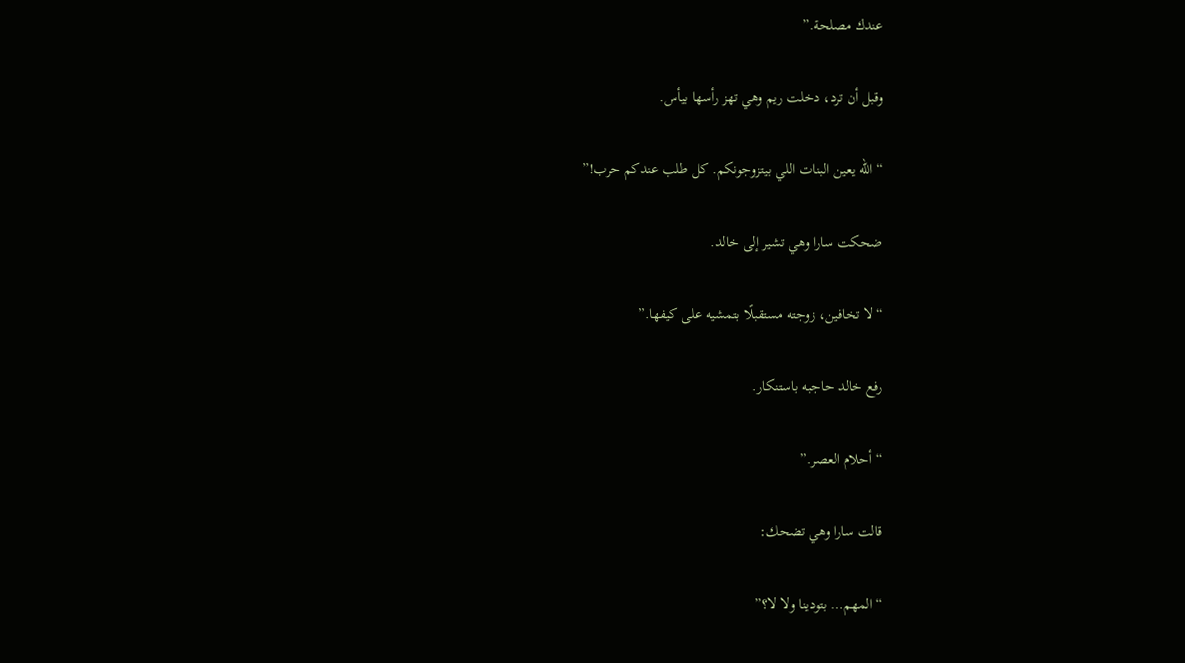عندك مصلحة.”

وقبل أن ترد، دخلت ريم وهي تهز رأسها بيأس.

“الله يعين البنات اللي بيتزوجونكم. كل طلب عندكم حرب!”

ضحكت سارا وهي تشير إلى خالد.

“لا تخافين، زوجته مستقبلًا بتمشيه على كيفها.”

رفع خالد حاجبه باستنكار.

“أحلام العصر.”

قالت سارا وهي تضحك:

“المهم… بتودينا ولا لا؟”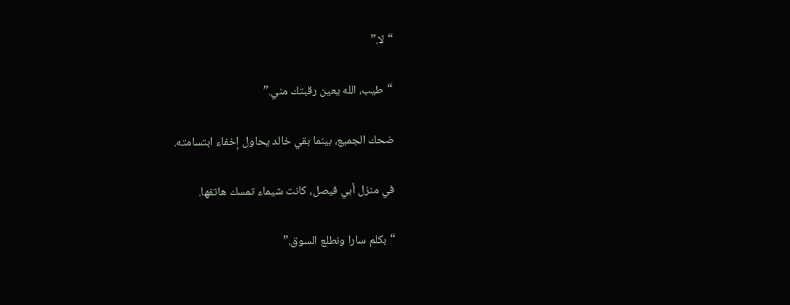“لا.”

“طيب، الله يعين رقبتك مني.”

ضحك الجميع، بينما بقي خالد يحاول إخفاء ابتسامته.

في منزل أبي فيصل، كانت شيماء تمسك هاتفها.

“بكلم سارا ونطلع السوق.”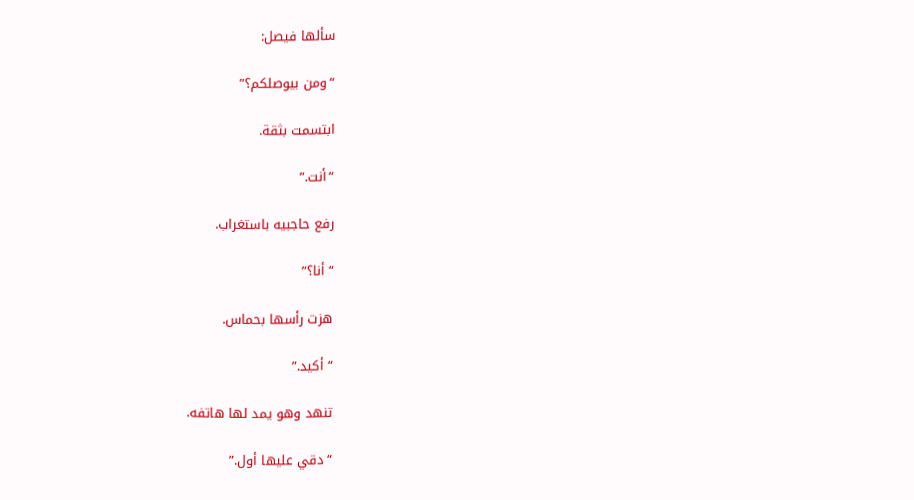سألها فيصل:

“ومن بيوصلكم؟”

ابتسمت بثقة.

“أنت.”

رفع حاجبيه باستغراب.

“أنا؟”

هزت رأسها بحماس.

“أكيد.”

تنهد وهو يمد لها هاتفه.

“دقي عليها أول.”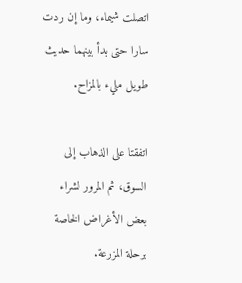اتصلت شيماء، وما إن ردت سارا حتى بدأ بينهما حديث طويل مليء بالمزاح.

اتفقتا على الذهاب إلى السوق، ثم المرور لشراء بعض الأغراض الخاصة برحلة المزرعة.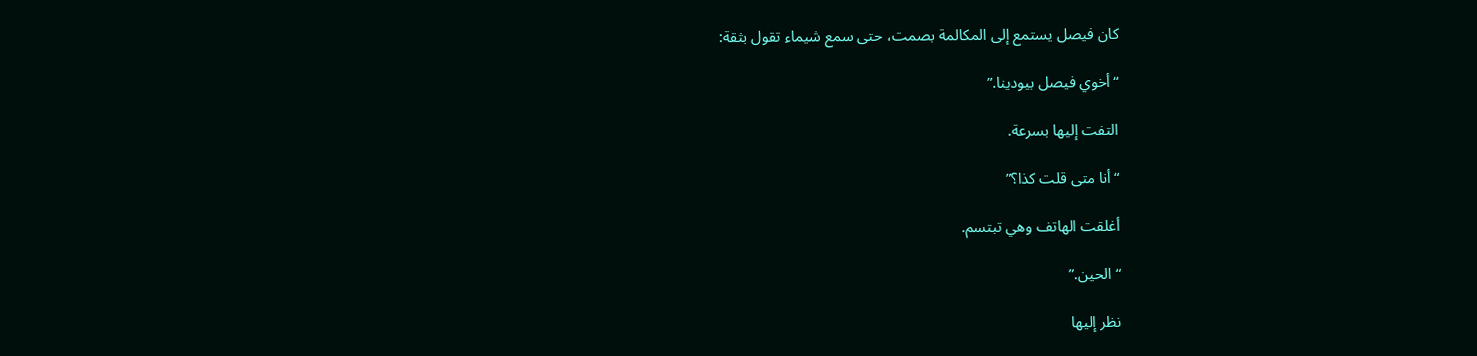كان فيصل يستمع إلى المكالمة بصمت، حتى سمع شيماء تقول بثقة:

“أخوي فيصل بيودينا.”

التفت إليها بسرعة.

“أنا متى قلت كذا؟”

أغلقت الهاتف وهي تبتسم.

“الحين.”

نظر إليها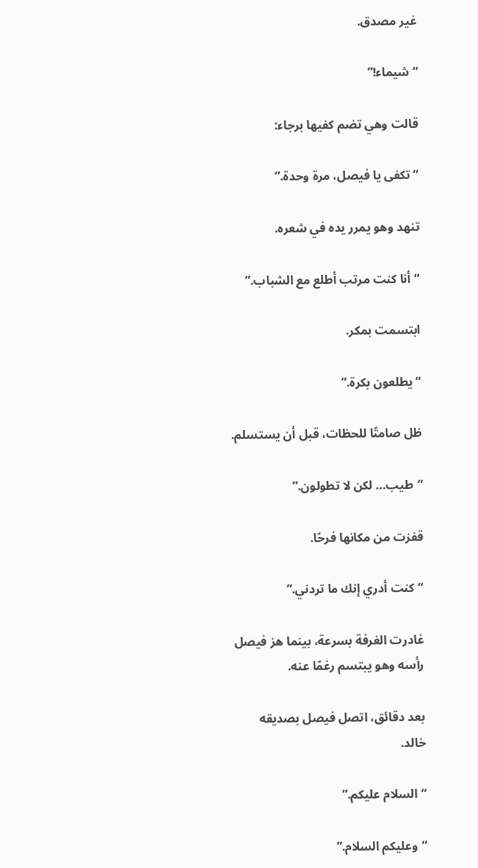غير مصدق.

“شيماء!”

قالت وهي تضم كفيها برجاء:

“تكفى يا فيصل، مرة وحدة.”

تنهد وهو يمرر يده في شعره.

“أنا كنت مرتب أطلع مع الشباب.”

ابتسمت بمكر.

“يطلعون بكرة.”

ظل صامتًا للحظات، قبل أن يستسلم.

“طيب… لكن لا تطولون.”

قفزت من مكانها فرحًا.

“كنت أدري إنك ما تردني.”

غادرت الغرفة بسرعة، بينما هز فيصل رأسه وهو يبتسم رغمًا عنه.

بعد دقائق، اتصل فيصل بصديقه خالد.

“السلام عليكم.”

“وعليكم السلام.”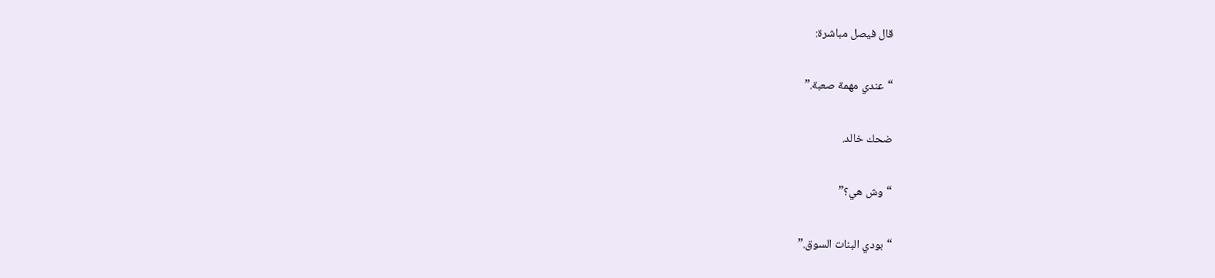قال فيصل مباشرة:

“عندي مهمة صعبة.”

ضحك خالد.

“وش هي؟”

“بودي البنات السوق.”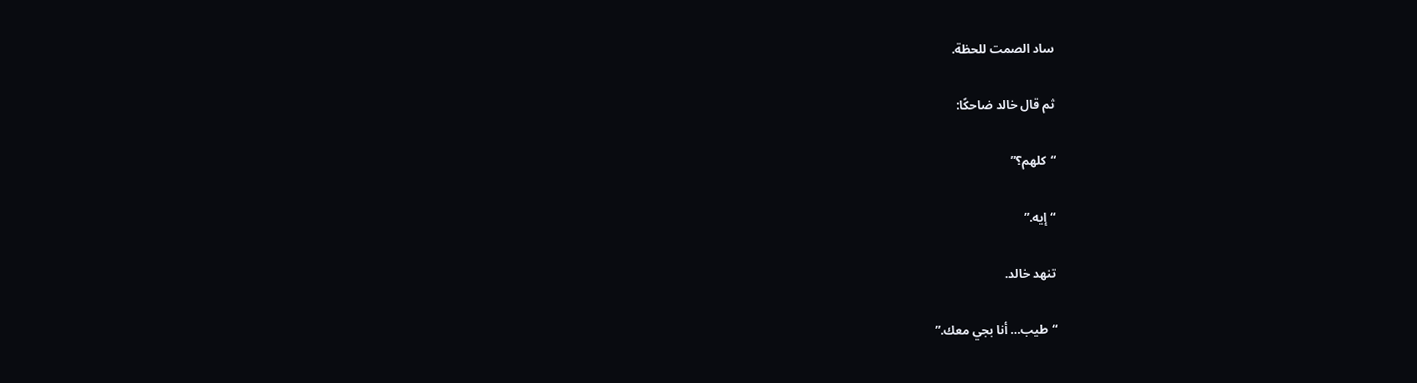ساد الصمت للحظة.

ثم قال خالد ضاحكًا:

“كلهم؟”

“إيه.”

تنهد خالد.

“طيب… أنا بجي معك.”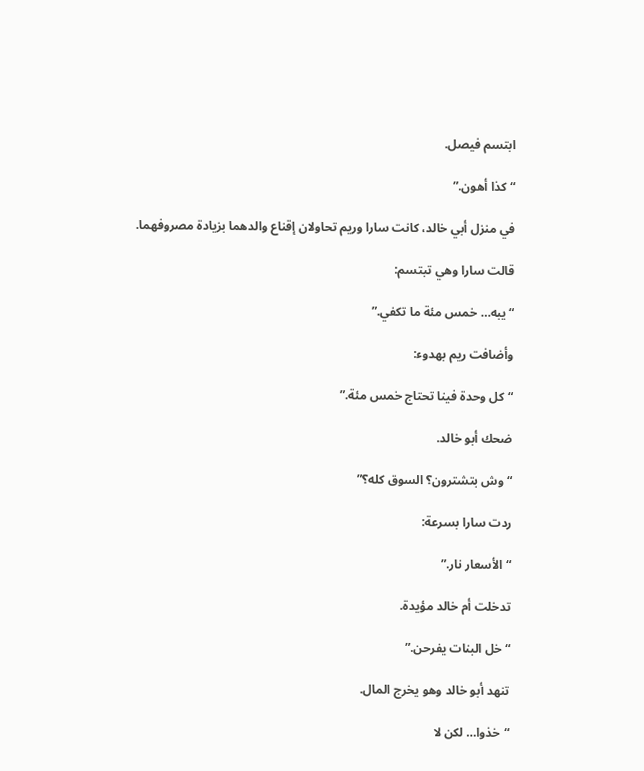ابتسم فيصل.

“كذا أهون.”

في منزل أبي خالد، كانت سارا وريم تحاولان إقناع والدهما بزيادة مصروفهما.

قالت سارا وهي تبتسم:

“يبه… خمس مئة ما تكفي.”

وأضافت ريم بهدوء:

“كل وحدة فينا تحتاج خمس مئة.”

ضحك أبو خالد.

“وش بتشترون؟ السوق كله؟”

ردت سارا بسرعة:

“الأسعار نار.”

تدخلت أم خالد مؤيدة.

“خل البنات يفرحن.”

تنهد أبو خالد وهو يخرج المال.

“خذوا… لكن لا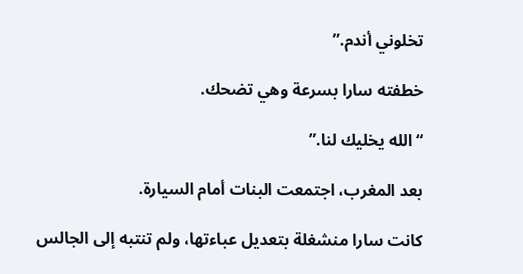تخلوني أندم.”

خطفته سارا بسرعة وهي تضحك.

“الله يخليك لنا.”

بعد المغرب، اجتمعت البنات أمام السيارة.

كانت سارا منشغلة بتعديل عباءتها، ولم تنتبه إلى الجالس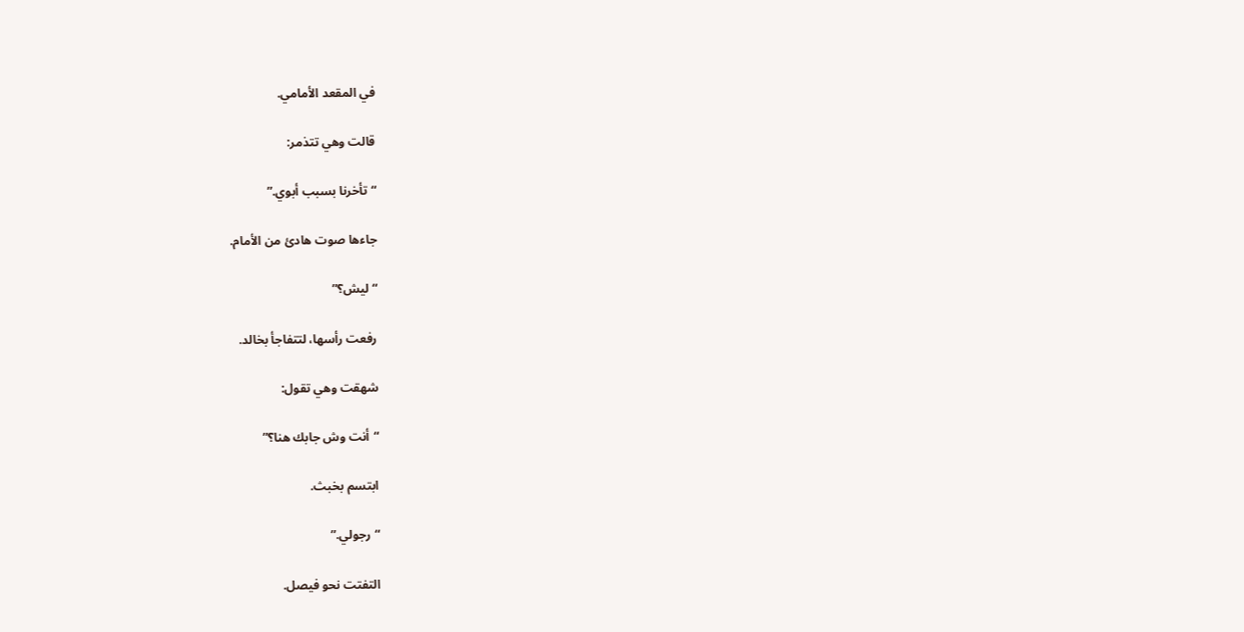في المقعد الأمامي.

قالت وهي تتذمر:

“تأخرنا بسبب أبوي.”

جاءها صوت هادئ من الأمام.

“ليش؟”

رفعت رأسها، لتتفاجأ بخالد.

شهقت وهي تقول:

“أنت وش جابك هنا؟”

ابتسم بخبث.

“رجولي.”

التفتت نحو فيصل.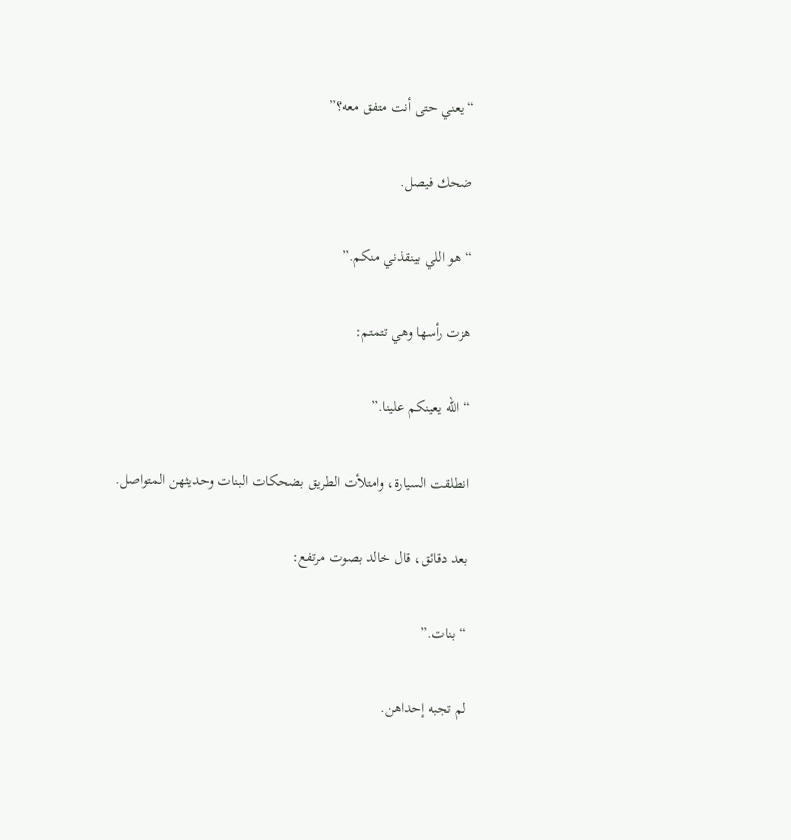“يعني حتى أنت متفق معه؟”

ضحك فيصل.

“هو اللي بينقذني منكم.”

هزت رأسها وهي تتمتم:

“الله يعينكم علينا.”

انطلقت السيارة، وامتلأت الطريق بضحكات البنات وحديثهن المتواصل.

بعد دقائق، قال خالد بصوت مرتفع:

“بنات.”

لم تجبه إحداهن.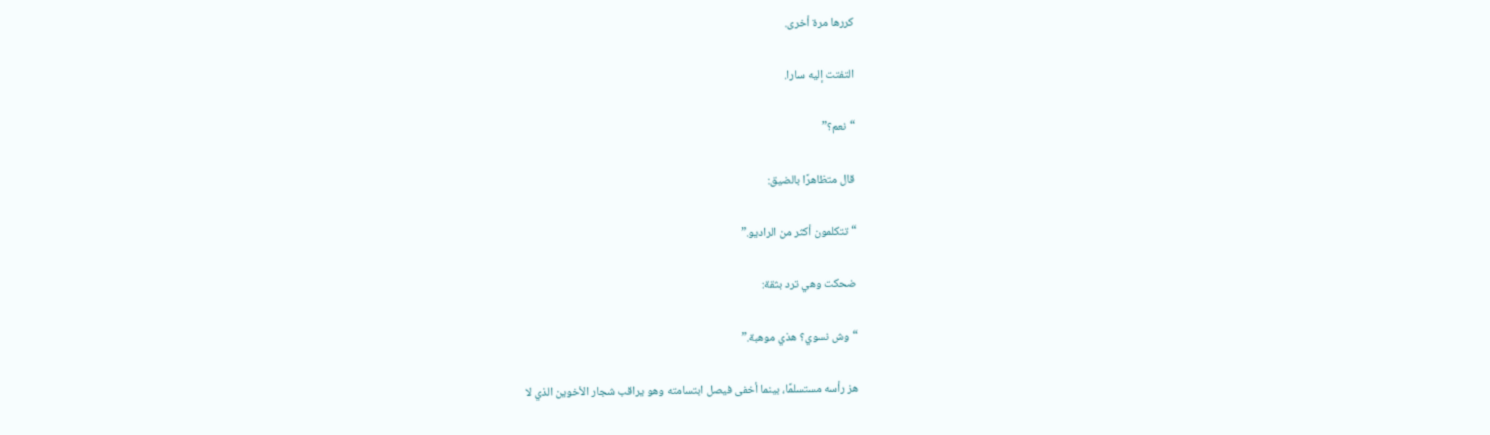كررها مرة أخرى.

التفتت إليه سارا.

“نعم؟”

قال متظاهرًا بالضيق:

“تتكلمون أكثر من الراديو.”

ضحكت وهي ترد بثقة:

“وش نسوي؟ هذي موهبة.”

هز رأسه مستسلمًا، بينما أخفى فيصل ابتسامته وهو يراقب شجار الأخوين الذي لا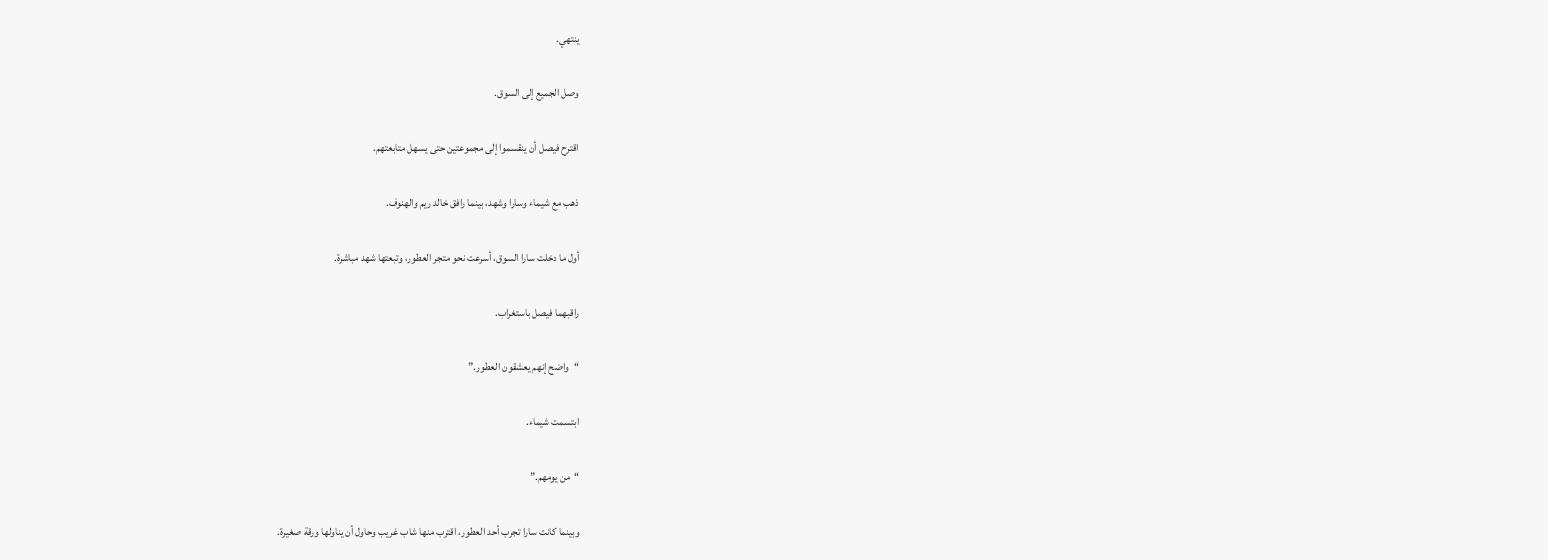ينتهي.

وصل الجميع إلى السوق.

اقترح فيصل أن ينقسموا إلى مجموعتين حتى يسهل متابعتهم.

ذهب مع شيماء وسارا وشهد، بينما رافق خالد ريم والهنوف.

أول ما دخلت سارا السوق، أسرعت نحو متجر العطور، وتبعتها شهد مباشرة.

راقبهما فيصل باستغراب.

“واضح إنهم يعشقون العطور.”

ابتسمت شيماء.

“من يومهم.”

وبينما كانت سارا تجرب أحد العطور، اقترب منها شاب غريب وحاول أن يناولها ورقة صغيرة.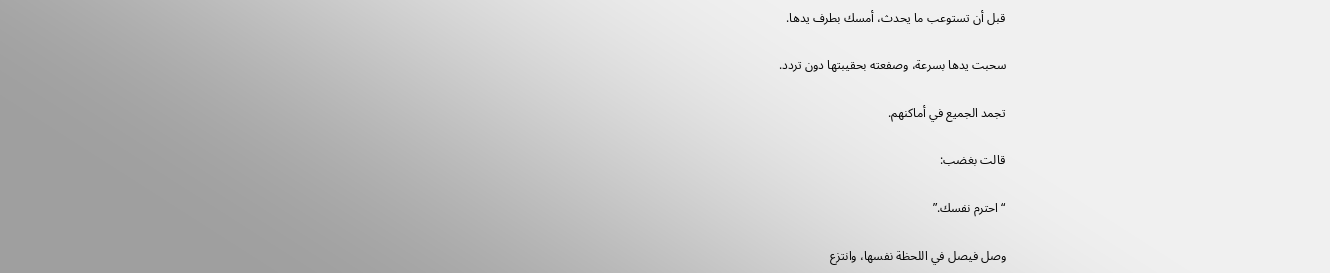قبل أن تستوعب ما يحدث، أمسك بطرف يدها.

سحبت يدها بسرعة، وصفعته بحقيبتها دون تردد.

تجمد الجميع في أماكنهم.

قالت بغضب:

“احترم نفسك.”

وصل فيصل في اللحظة نفسها، وانتزع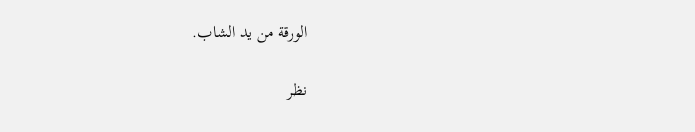الورقة من يد الشاب.

نظر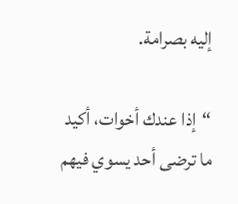إليه بصرامة.

“إذا عندك أخوات، أكيد ما ترضى أحد يسوي فيهم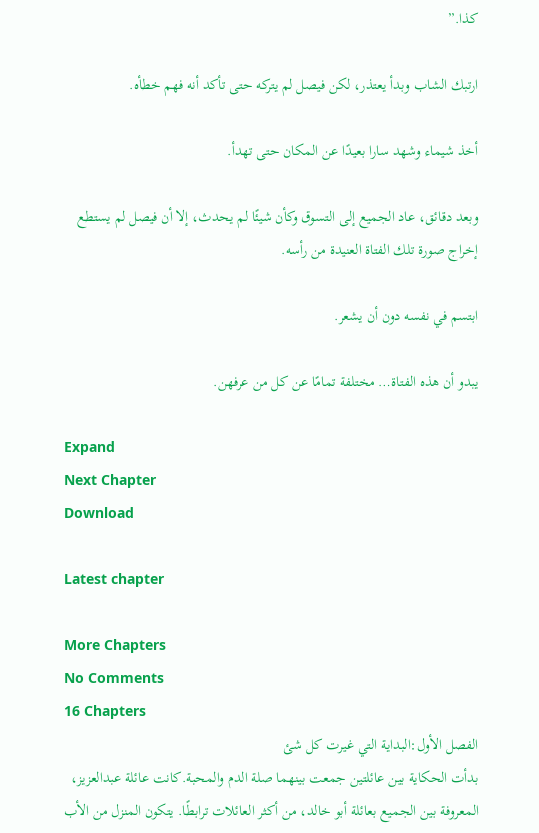كذا.”

ارتبك الشاب وبدأ يعتذر، لكن فيصل لم يتركه حتى تأكد أنه فهم خطأه.

أخذ شيماء وشهد سارا بعيدًا عن المكان حتى تهدأ.

وبعد دقائق، عاد الجميع إلى التسوق وكأن شيئًا لم يحدث، إلا أن فيصل لم يستطع إخراج صورة تلك الفتاة العنيدة من رأسه.

ابتسم في نفسه دون أن يشعر.

يبدو أن هذه الفتاة… مختلفة تمامًا عن كل من عرفهن.

Expand
Next Chapter
Download

Latest chapter

More Chapters
No Comments
16 Chapters
الفصل الأول:البداية التي غيرت كل شئ
بدأت الحكاية بين عائلتين جمعت بينهما صلة الدم والمحبة.كانت عائلة عبدالعزيز، المعروفة بين الجميع بعائلة أبو خالد، من أكثر العائلات ترابطًا. يتكون المنزل من الأب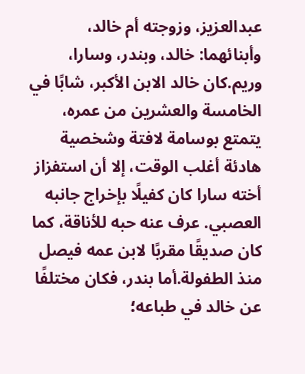عبدالعزيز، وزوجته أم خالد، وأبنائهما: خالد، وبندر، وسارا، وريم.كان خالد الابن الأكبر، شابًا في الخامسة والعشرين من عمره، يتمتع بوسامة لافتة وشخصية هادئة أغلب الوقت، إلا أن استفزاز أخته سارا كان كفيلًا بإخراج جانبه العصبي. عرف عنه حبه للأناقة، كما كان صديقًا مقربًا لابن عمه فيصل منذ الطفولة.أما بندر، فكان مختلفًا عن خالد في طباعه؛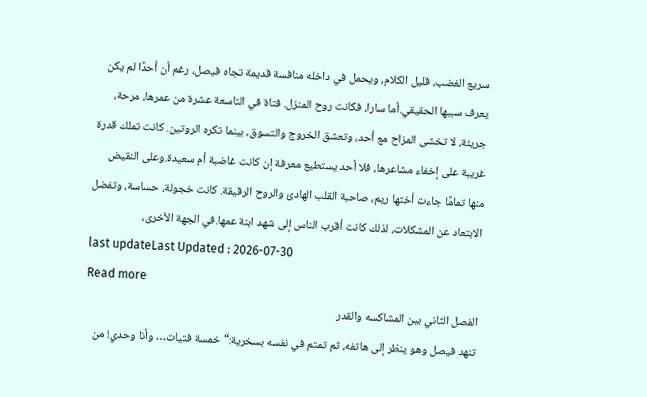سريع الغضب، قليل الكلام، ويحمل في داخله منافسة قديمة تجاه فيصل، رغم أن أحدًا لم يكن يعرف سببها الحقيقي.أما سارا، فكانت روح المنزل. فتاة في التاسعة عشرة من عمرها، مرحة، جريئة، لا تخشى المزاح مع أحد، وتعشق الخروج والتسوق، بينما تكره الروتين. كانت تملك قدرة غريبة على إخفاء مشاعرها، فلا أحد يستطيع معرفة إن كانت غاضبة أم سعيدة.وعلى النقيض منها تمامًا جاءت أختها ريم، صاحبة القلب الهادئ والروح الرقيقة. كانت خجولة، حساسة، وتفضل الابتعاد عن المشكلات، لذلك كانت أقرب الناس إلى شهد ابنة عمها.في الجهة الأخرى،
last updateLast Updated : 2026-07-30
Read more
الفصل الثاني بين المشاكسه والقدر
تنهد فيصل وهو ينظر إلى هاتفه، ثم تمتم في نفسه بسخرية:“خمسة فتيات… وأنا وحدي! من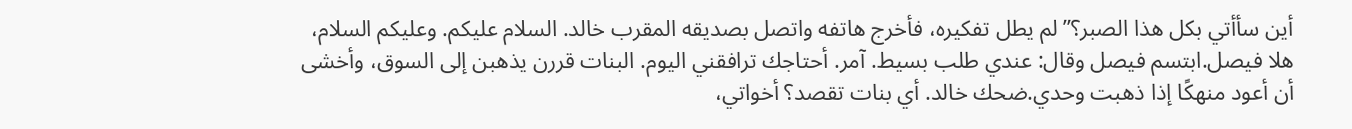أين سأأتي بكل هذا الصبر؟”لم يطل تفكيره، فأخرج هاتفه واتصل بصديقه المقرب خالد. السلام عليكم. وعليكم السلام، هلا فيصل.ابتسم فيصل وقال: عندي طلب بسيط. آمر. أحتاجك ترافقني اليوم. البنات قررن يذهبن إلى السوق، وأخشى أن أعود منهكًا إذا ذهبت وحدي.ضحك خالد. أي بنات تقصد؟ أخواتي،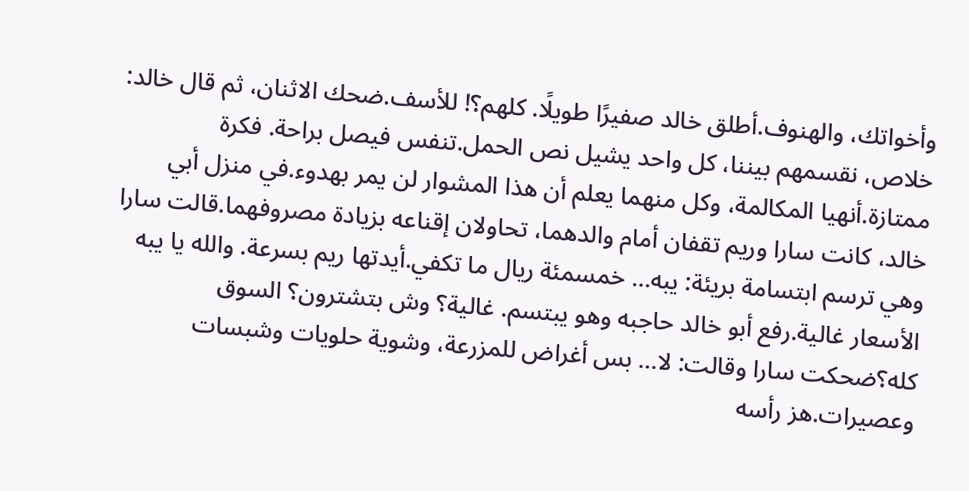وأخواتك، والهنوف.أطلق خالد صفيرًا طويلًا. كلهم؟! للأسف.ضحك الاثنان، ثم قال خالد: خلاص، نقسمهم بيننا، كل واحد يشيل نص الحمل.تنفس فيصل براحة. فكرة ممتازة.أنهيا المكالمة، وكل منهما يعلم أن هذا المشوار لن يمر بهدوء.في منزل أبي خالد، كانت سارا وريم تقفان أمام والدهما، تحاولان إقناعه بزيادة مصروفهما.قالت سارا وهي ترسم ابتسامة بريئة: يبه… خمسمئة ريال ما تكفي.أيدتها ريم بسرعة. والله يا يبه الأسعار غالية.رفع أبو خالد حاجبه وهو يبتسم. غالية؟ وش بتشترون؟ السوق كله؟ضحكت سارا وقالت: لا… بس أغراض للمزرعة، وشوية حلويات وشبسات وعصيرات.هز رأسه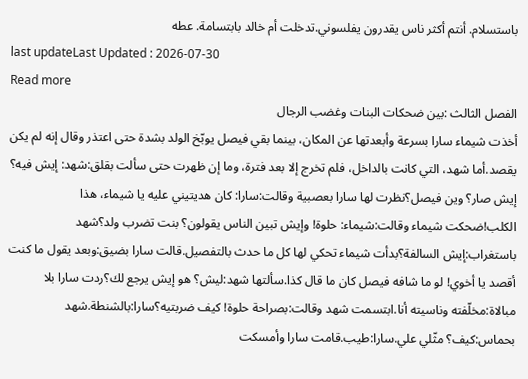باستسلام. أنتم أكثر ناس يقدرون يفلسوني.تدخلت أم خالد بابتسامة. عطه
last updateLast Updated : 2026-07-30
Read more
الفصل الثالث :بين ضحكات البنات وغضب الرجال
أخذت شيماء سارا بسرعة وأبعدتها عن المكان، بينما بقي فيصل يوبّخ الولد بشدة حتى اعتذر وقال إنه لم يكن يقصد.أما شهد، التي كانت بالداخل، فلم تخرج إلا بعد فترة، وما إن ظهرت حتى سألت بقلق:شهد: إيش فيه؟ إيش صار؟ وين فيصل؟نظرت لها سارا بعصبية وقالت:سارا: كان هديتيني عليه يا شيماء، هذا الكلب!ضحكت شيماء وقالت:شيماء: حلوة! وإيش تبين الناس يقولون؟ بنت تضرب ولد؟شهد باستغراب:إيش السالفة؟بدأت شيماء تحكي لها كل ما حدث بالتفصيل.قالت سارا بضيق:وبعد يقول ما كنت أقصد يا أخوي! لو ما شافه فيصل كان ما قال كذا.سألتها شهد:ليش؟ هو إيش يرجع لك؟ردت سارا بلا مبالاة:مخلّفته وناسيته أنا.ابتسمت شهد وقالت:بصراحة حلوة! كيف ضربتيه؟سارا:بالشنطة.شهد بحماس:كيف؟ مثّلي علي.سارا:طيب.قامت سارا وأمسكت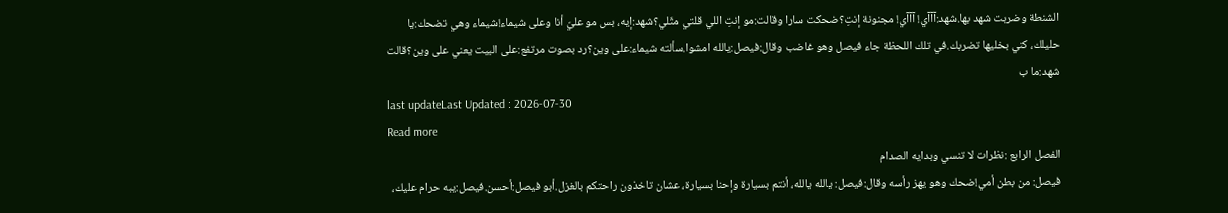الشنطة وضربت شهد بها.شهد:آآآي! آآآي! مجنونة إنتِ؟ضحكت سارا وقالت:مو إنتِ اللي قلتي مثّلي؟شهد:إيه، بس مو عليّ أنا وعلى شيماء!شيماء وهي تضحك:يا حليلك، كني بخليها تضربك.في تلك اللحظة جاء فيصل وهو غاضب وقال:فيصل:يالله امشوا.سألته شيماء:على وين؟رد بصوت مرتفع:على البيت يعني على وين؟قالت شهد:ما ب
last updateLast Updated : 2026-07-30
Read more
الفصل الرابع :نظرات لا تنسي وبدايه الصدام
فيصل: من بطن أمي!ضحك وهو يهز رأسه وقال:فيصل: يالله يالله، أنتم بسيارة وإحنا بسيارة، عشان تاخذون راحتكم بالغزل.أبو فيصل:أحسن.فيصل:يبه حرام عليك،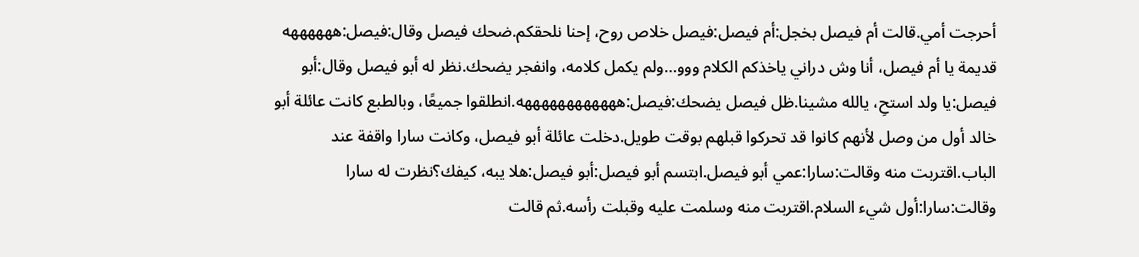أحرجت أمي.قالت أم فيصل بخجل:أم فيصل:فيصل خلاص روح، إحنا نلحقكم.ضحك فيصل وقال:فيصل:ههههههه قديمة يا أم فيصل، أنا وش دراني ياخذكم الكلام ووو…ولم يكمل كلامه، وانفجر يضحك.نظر له أبو فيصل وقال:أبو فيصل:يا ولد استحِ، يالله مشينا.ظل فيصل يضحك:فيصل:ههههههههههههه.انطلقوا جميعًا، وبالطبع كانت عائلة أبو خالد أول من وصل لأنهم كانوا قد تحركوا قبلهم بوقت طويل.دخلت عائلة أبو فيصل، وكانت سارا واقفة عند الباب.اقتربت منه وقالت:سارا:عمي أبو فيصل.ابتسم أبو فيصل:أبو فيصل:هلا يبه، كيفك؟نظرت له سارا وقالت:سارا:أول شيء السلام.اقتربت منه وسلمت عليه وقبلت رأسه.ثم قالت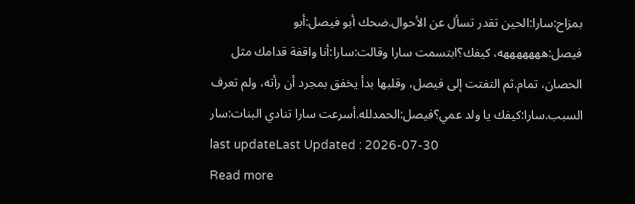بمزاح:سارا:الحين تقدر تسأل عن الأحوال.ضحك أبو فيصل:أبو فيصل:هههههههه، كيفك؟ابتسمت سارا وقالت:سارا:أنا واقفة قدامك مثل الحصان، تمام.ثم التفتت إلى فيصل، وقلبها بدأ يخفق بمجرد أن رأته، ولم تعرف السبب.سارا:كيفك يا ولد عمي؟فيصل:الحمدلله.أسرعت سارا تنادي البنات:سار
last updateLast Updated : 2026-07-30
Read more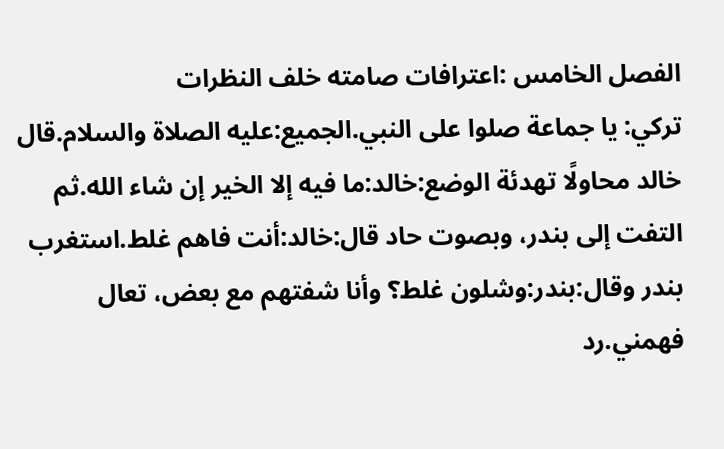الفصل الخامس :اعترافات صامته خلف النظرات
تركي: يا جماعة صلوا على النبي.الجميع:عليه الصلاة والسلام.قال خالد محاولًا تهدئة الوضع:خالد:ما فيه إلا الخير إن شاء الله.ثم التفت إلى بندر، وبصوت حاد قال:خالد:أنت فاهم غلط.استغرب بندر وقال:بندر:وشلون غلط؟ وأنا شفتهم مع بعض، تعال فهمني.رد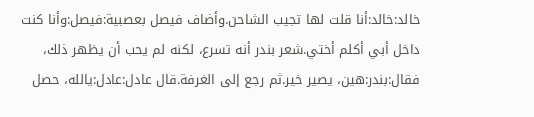خالد:خالد:أنا قلت لها تجيب الشاحن.وأضاف فيصل بعصبية:فيصل:وأنا كنت داخل أبي أكلم أختي.شعر بندر أنه تسرع، لكنه لم يحب أن يظهر ذلك، فقال:بندر:هين، يصير خير.ثم رجع إلى الغرفة.قال عادل:عادل:يالله، حصل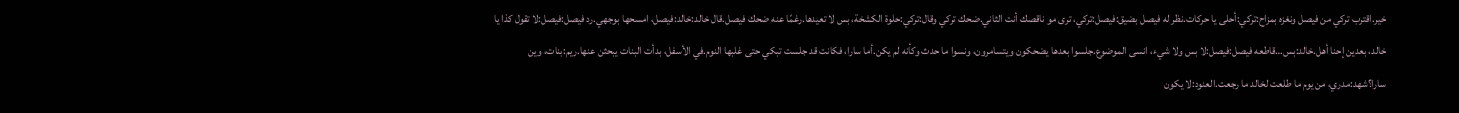خير.اقترب تركي من فيصل ونغزه بمزاح:تركي:أحلى يا حركات.نظر له فيصل بضيق:فيصل:تركي، ترى مو ناقصك أنت الثاني.ضحك تركي وقال:تركي:حلوة الكشخة، بس لا تعيدها.رغمًا عنه ضحك فيصل.قال خالد:خالد:فيصل، امسحها بوجهي.رد فيصل:فيصل:لا تقول كذا يا خالد، بعدين إحنا أهل.خالد:بس…قاطعه فيصل:فيصل:لا بس ولا شيء، انسى الموضوع.جلسوا بعدها يضحكون ويتسامرون، ونسوا ما حدث وكأنه لم يكن.أما سارا، فكانت قد جلست تبكي حتى غلبها النوم.في الأسفل، بدأت البنات يبحثن عنها.ريم:بنات، وين سارا؟شهد:مدري، من يوم ما طلعت لخالد ما رجعت.العنود:لا يكون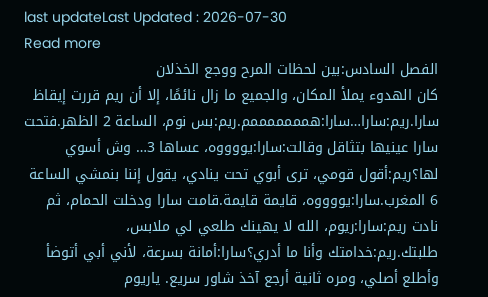last updateLast Updated : 2026-07-30
Read more
الفصل السادس:بين لحظات المرح ووجع الخذلان
كان الهدوء يملأ المكان، والجميع ما زال نائمًا، إلا أن ريم قررت إيقاظ سارا.ريم:سارا…سارا:همممممممم.ريم:بس نوم، الساعة 2 الظهر.فتحت سارا عينيها بتثاقل وقالت:سارا:يووووه، عساها 3… وش أسوي لها؟ريم:أقول قومي، ترى أبوي تحت ينادي، يقول إننا بنمشي الساعة 6 المغرب.سارا:يووووه، قايمة قايمة.قامت سارا ودخلت الحمام، ثم نادت ريم:سارا:ريوم، الله لا يهينك طلعي لي ملابس، طلبتك.ريم:خدامتك وأنا ما أدري؟سارا:أمانة بسرعة، لأني أبي أتوضأ وأطلع أصلي، ومره ثانية أرجع آخذ شاور سريع. ياريوم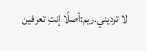لا ترديني.ريم:أصلًا إنتِ تعرفين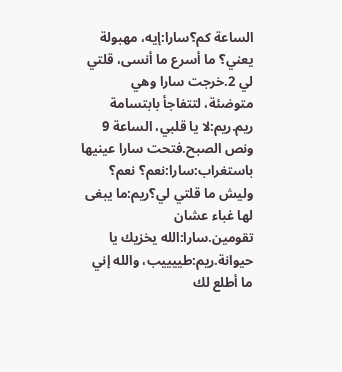الساعة كم؟سارا:إيه، مهبولة يعني؟ ما أسرع ما أنسى، قلتي لي 2.خرجت سارا وهي متوضئة، لتتفاجأ بابتسامة ريم.ريم:لا يا قلبي، الساعة 9 ونص الصبح.فتحت سارا عينيها باستغراب:سارا:نعم؟ نعم؟ وليش ما قلتي لي؟ريم:ما يبغى لها غباء عشان تقومين.سارا:الله يخزيك يا حيوانة.ريم:طييييب، والله إني ما أطلع لك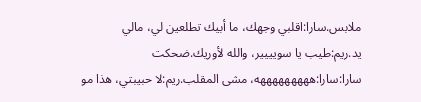ملابس.سارا:اقلبي وجهك، ما أبيك تطلعين لي، مالي يد.ريم:طيب يا سويييير، والله لأوريك.ضحكت سارا:سارا:هههههههههه، مشى المقلب.ريم:لا حبيبتي، هذا مو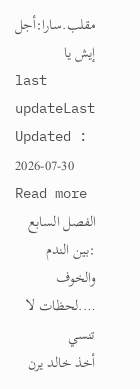مقلب.سارا:أجل إيش يا
last updateLast Updated : 2026-07-30
Read more
الفصل السابع :بين الندم والخوف ….لحظات لا تنسي
أخذ خالد يرن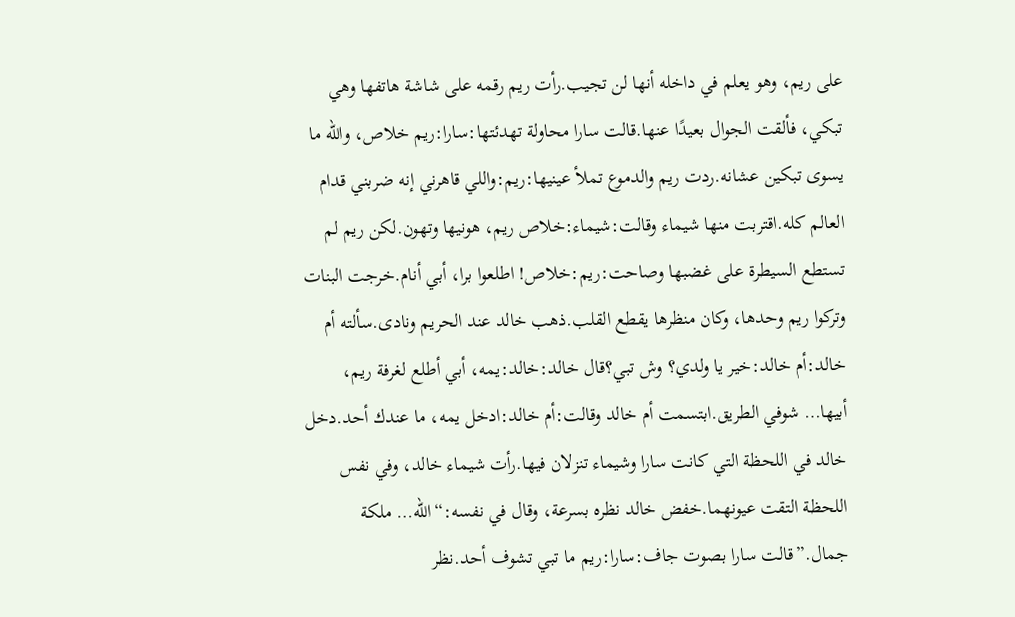على ريم، وهو يعلم في داخله أنها لن تجيب.رأت ريم رقمه على شاشة هاتفها وهي تبكي، فألقت الجوال بعيدًا عنها.قالت سارا محاولة تهدئتها:سارا:ريم خلاص، والله ما يسوى تبكين عشانه.ردت ريم والدموع تملأ عينيها:ريم:واللي قاهرني إنه ضربني قدام العالم كله.اقتربت منها شيماء وقالت:شيماء:خلاص ريم، هونيها وتهون.لكن ريم لم تستطع السيطرة على غضبها وصاحت:ريم:خلاص! اطلعوا برا، أبي أنام.خرجت البنات وتركوا ريم وحدها، وكان منظرها يقطع القلب.ذهب خالد عند الحريم ونادى.سألته أم خالد:أم خالد:خير يا ولدي؟ وش تبي؟قال خالد:خالد:يمه، أبي أطلع لغرفة ريم، أبيها… شوفي الطريق.ابتسمت أم خالد وقالت:أم خالد:ادخل يمه، ما عندك أحد.دخل خالد في اللحظة التي كانت سارا وشيماء تنزلان فيها.رأت شيماء خالد، وفي نفس اللحظة التقت عيونهما.خفض خالد نظره بسرعة، وقال في نفسه:“الله… ملكة جمال.”قالت سارا بصوت جاف:سارا:ريم ما تبي تشوف أحد.نظر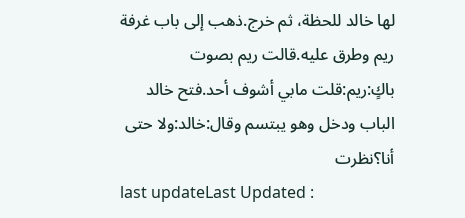لها خالد للحظة، ثم خرج.ذهب إلى باب غرفة ريم وطرق عليه.قالت ريم بصوت باكٍ:ريم:قلت مابي أشوف أحد.فتح خالد الباب ودخل وهو يبتسم وقال:خالد:ولا حتى أنا؟نظرت
last updateLast Updated :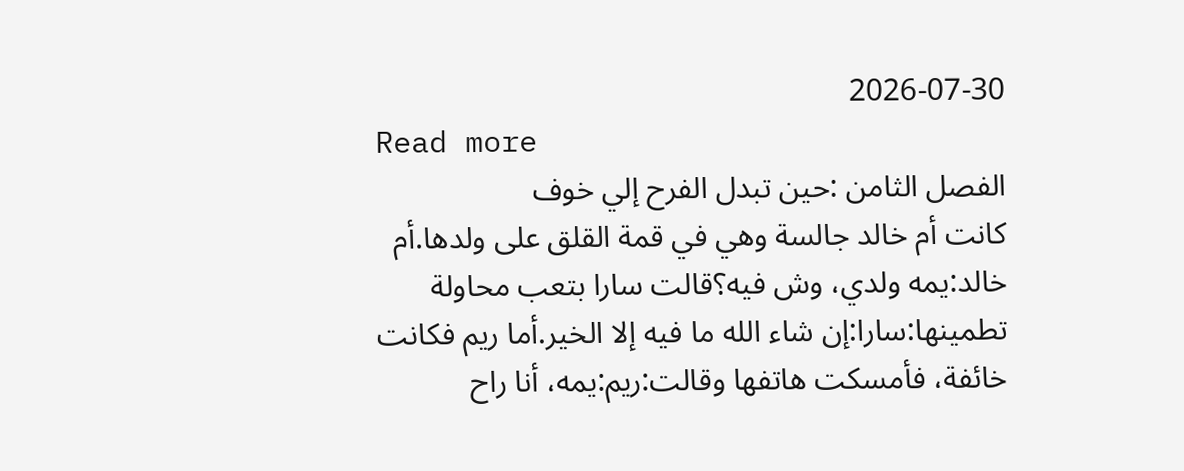2026-07-30
Read more
الفصل الثامن :حين تبدل الفرح إلي خوف
كانت أم خالد جالسة وهي في قمة القلق على ولدها.أم خالد:يمه ولدي، وش فيه؟قالت سارا بتعب محاولة تطمينها:سارا:إن شاء الله ما فيه إلا الخير.أما ريم فكانت خائفة، فأمسكت هاتفها وقالت:ريم:يمه، أنا راح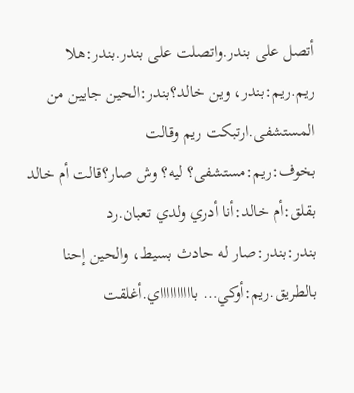أتصل على بندر.واتصلت على بندر.بندر:هلا ريم.ريم:بندر، وين خالد؟بندر:الحين جايين من المستشفى.ارتبكت ريم وقالت بخوف:ريم:مستشفى؟ ليه؟ وش صار؟قالت أم خالد بقلق:أم خالد:أنا أدري ولدي تعبان.رد بندر:بندر:صار له حادث بسيط، والحين إحنا بالطريق.ريم:أوكي… بااااااااااي.أغلقت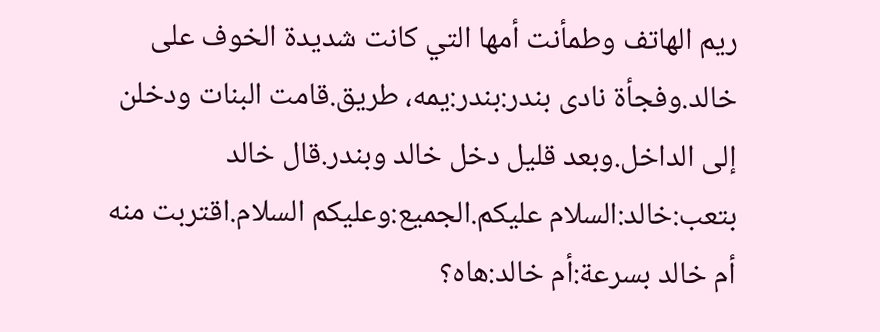ريم الهاتف وطمأنت أمها التي كانت شديدة الخوف على خالد.وفجأة نادى بندر:بندر:يمه، طريق.قامت البنات ودخلن إلى الداخل.وبعد قليل دخل خالد وبندر.قال خالد بتعب:خالد:السلام عليكم.الجميع:وعليكم السلام.اقتربت منه أم خالد بسرعة:أم خالد:هاه؟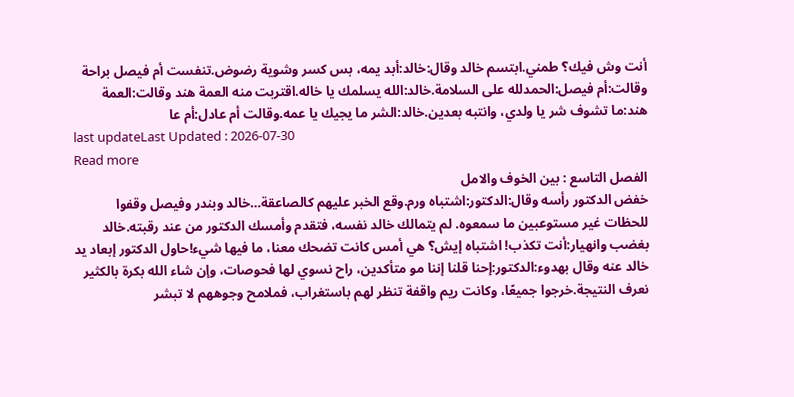أنت وش فيك؟ طمني.ابتسم خالد وقال:خالد:أبد يمه، بس كسر وشوية رضوض.تنفست أم فيصل براحة وقالت:أم فيصل:الحمدلله على السلامة.خالد:الله يسلمك يا خاله.اقتربت منه العمة هند وقالت:العمة هند:ما تشوف شر يا ولدي، وانتبه بعدين.خالد:الشر ما يجيك يا عمه.وقالت أم عادل:أم عا
last updateLast Updated : 2026-07-30
Read more
الفصل التاسع : بين الخوف والامل
خفض الدكتور رأسه وقال:الدكتور:اشتباه ورم.وقع الخبر عليهم كالصاعقة…خالد وبندر وفيصل وقفوا للحظات غير مستوعبين ما سمعوه. لم يتمالك خالد نفسه، فتقدم وأمسك الدكتور من عند رقبته.خالد بغضب وانهيار:أنت تكذب! اشتباه إيش؟ هي أمس كانت تضحك معنا، ما فيها شيء!حاول الدكتور إبعاد يد خالد عنه وقال بهدوء:الدكتور:إحنا قلنا إننا مو متأكدين، راح نسوي لها فحوصات، وإن شاء الله بكرة بالكثير نعرف النتيجة.خرجوا جميعًا، وكانت ريم واقفة تنظر لهم باستغراب، فملامح وجوههم لا تبشر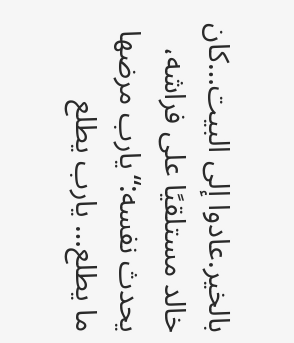بالخير.عادوا إلى البيت…كان خالد مستلقيًا على فراشه، يحدث نفسه:“يارب مرضها ما يطلع… يارب يطلع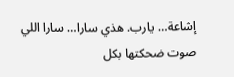إشاعة… يارب. هذي سارا… سارا اللي صوت ضحكتها بكل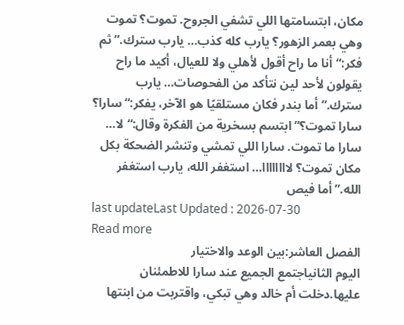مكان، ابتسامتها اللي تشفي الجروح. تموت؟ تموت وهي بعمر الزهور؟ يارب كله كذب… يارب سترك.”ثم فكر:“أنا ما راح أقول لأهلي ولا للعيال، أكيد ما راح يقولون لأحد لين نتأكد من الفحوصات… يارب سترك.”أما بندر فكان مستلقيًا هو الآخر، يفكر:“سارا؟ سارا تموت؟”ابتسم بسخرية من الفكرة وقال:“لا… سارا ما تموت. سارا اللي تمشي وتنشر الضحكة بكل مكان تموت؟ لاااااااا… استغفر الله، يارب استغفر الله.”أما فيص
last updateLast Updated : 2026-07-30
Read more
الفصل العاشر:بين الوعد والاختيار
اليوم الثانياجتمع الجميع عند سارا للاطمئنان عليها.دخلت أم خالد وهي تبكي، واقتربت من ابنتها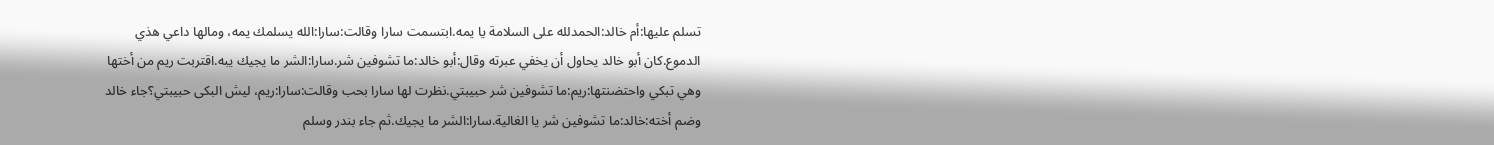تسلم عليها:أم خالد:الحمدلله على السلامة يا يمه.ابتسمت سارا وقالت:سارا:الله يسلمك يمه، ومالها داعي هذي الدموع.كان أبو خالد يحاول أن يخفي عبرته وقال:أبو خالد:ما تشوفين شر.سارا:الشر ما يجيك يبه.اقتربت ريم من أختها وهي تبكي واحتضنتها:ريم:ما تشوفين شر حبيبتي.نظرت لها سارا بحب وقالت:سارا:ريم، ليش البكى حبيبتي؟جاء خالد وضم أخته:خالد:ما تشوفين شر يا الغالية.سارا:الشر ما يجيك.ثم جاء بندر وسلم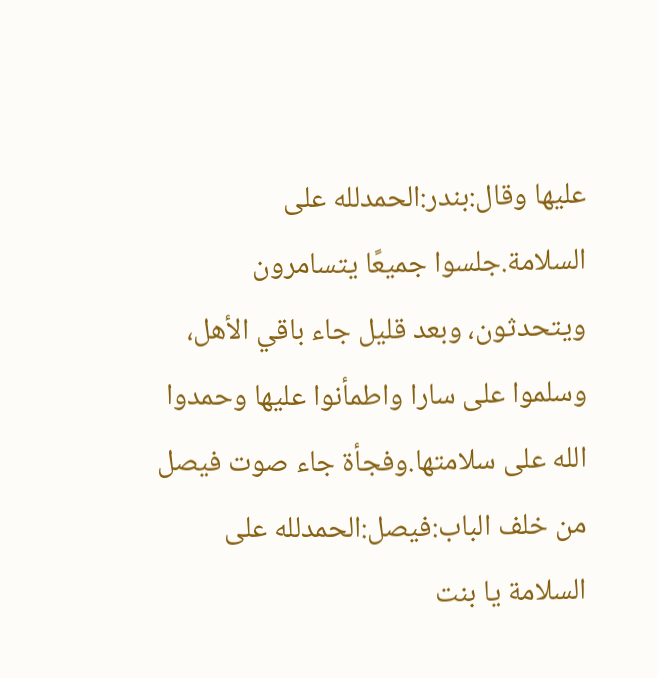عليها وقال:بندر:الحمدلله على السلامة.جلسوا جميعًا يتسامرون ويتحدثون، وبعد قليل جاء باقي الأهل، وسلموا على سارا واطمأنوا عليها وحمدوا الله على سلامتها.وفجأة جاء صوت فيصل من خلف الباب:فيصل:الحمدلله على السلامة يا بنت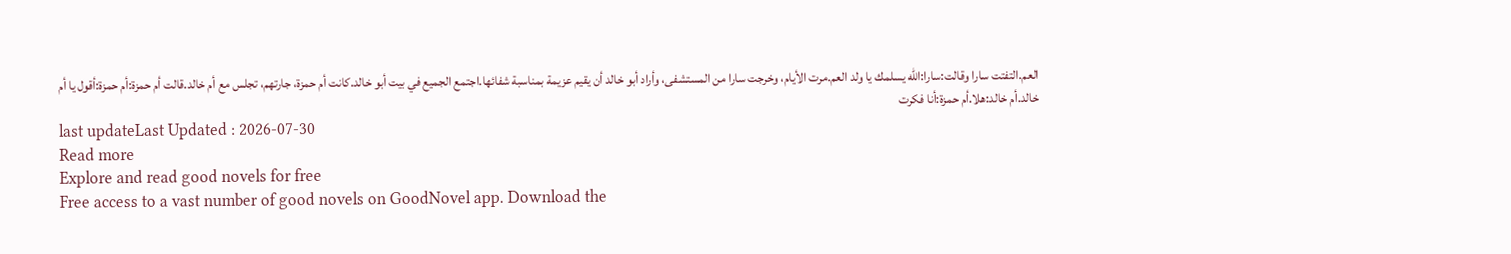العم.التفتت سارا وقالت:سارا:الله يسلمك يا ولد العم.مرت الأيام، وخرجت سارا من المستشفى، وأراد أبو خالد أن يقيم عزيمة بمناسبة شفائها.اجتمع الجميع في بيت أبو خالد.كانت أم حمزة، جارتهم، تجلس مع أم خالد.قالت أم حمزة:أم حمزة:أقول يا أم خالد.أم خالد:هلا.أم حمزة:أنا فكرت
last updateLast Updated : 2026-07-30
Read more
Explore and read good novels for free
Free access to a vast number of good novels on GoodNovel app. Download the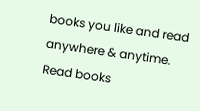books you like and read anywhere & anytime.
Read books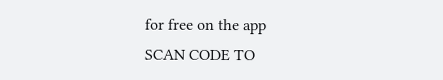for free on the app
SCAN CODE TO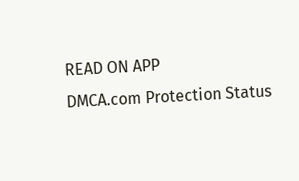READ ON APP
DMCA.com Protection Status